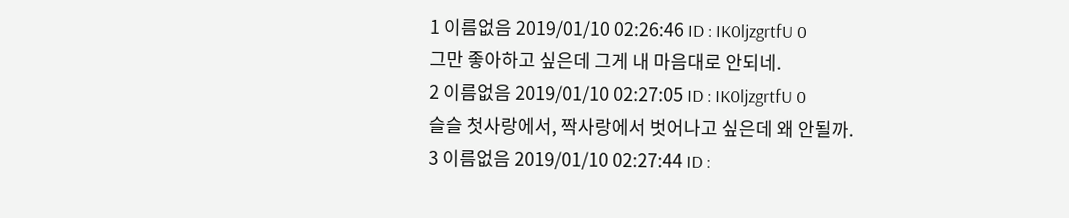1 이름없음 2019/01/10 02:26:46 ID : IK0ljzgrtfU 0
그만 좋아하고 싶은데 그게 내 마음대로 안되네.
2 이름없음 2019/01/10 02:27:05 ID : IK0ljzgrtfU 0
슬슬 첫사랑에서, 짝사랑에서 벗어나고 싶은데 왜 안될까.
3 이름없음 2019/01/10 02:27:44 ID :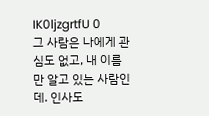IK0ljzgrtfU 0
그 사람은 나에게 관심도 없고, 내 이름만 알고 있는 사람인데. 인사도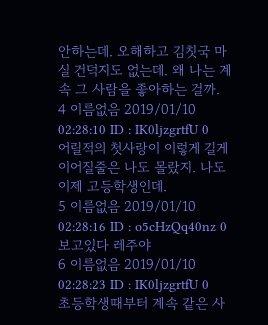안하는데. 오해하고 김칫국 마실 건덕지도 없는데. 왜 나는 계속 그 사람을 좋아하는 걸까.
4 이름없음 2019/01/10 02:28:10 ID : IK0ljzgrtfU 0
어릴적의 첫사랑이 이렇게 길게 이어질줄은 나도 몰랐지. 나도 이제 고등학생인데.
5 이름없음 2019/01/10 02:28:16 ID : o5cHzQq40nz 0
보고있다 레주야
6 이름없음 2019/01/10 02:28:23 ID : IK0ljzgrtfU 0
초등학생때부터 계속 같은 사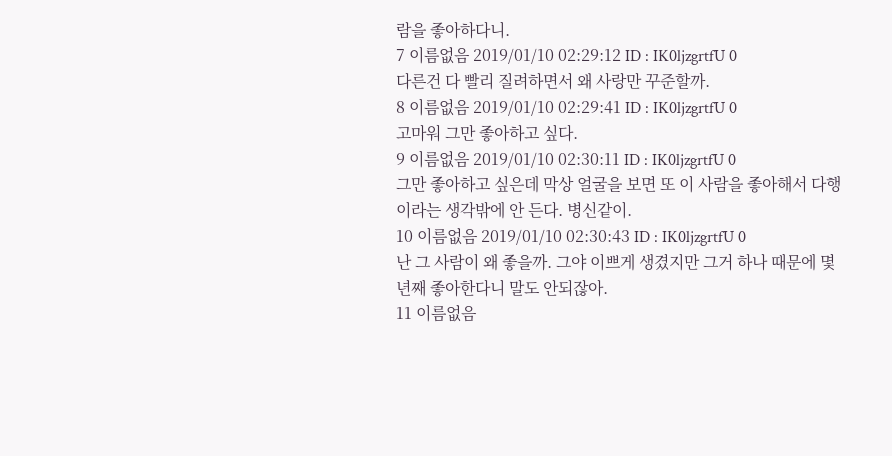람을 좋아하다니.
7 이름없음 2019/01/10 02:29:12 ID : IK0ljzgrtfU 0
다른건 다 빨리 질려하면서 왜 사랑만 꾸준할까.
8 이름없음 2019/01/10 02:29:41 ID : IK0ljzgrtfU 0
고마워 그만 좋아하고 싶다.
9 이름없음 2019/01/10 02:30:11 ID : IK0ljzgrtfU 0
그만 좋아하고 싶은데 막상 얼굴을 보면 또 이 사람을 좋아해서 다행이라는 생각밖에 안 든다. 병신같이.
10 이름없음 2019/01/10 02:30:43 ID : IK0ljzgrtfU 0
난 그 사람이 왜 좋을까. 그야 이쁘게 생겼지만 그거 하나 때문에 몇년째 좋아한다니 말도 안되잖아.
11 이름없음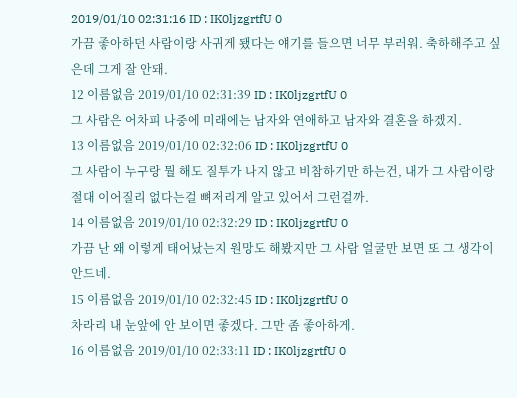2019/01/10 02:31:16 ID : IK0ljzgrtfU 0
가끔 좋아하던 사람이랑 사귀게 됐다는 얘기를 들으면 너무 부러워. 축하해주고 싶은데 그게 잘 안돼.
12 이름없음 2019/01/10 02:31:39 ID : IK0ljzgrtfU 0
그 사람은 어차피 나중에 미래에는 남자와 연애하고 남자와 결혼을 하겠지.
13 이름없음 2019/01/10 02:32:06 ID : IK0ljzgrtfU 0
그 사람이 누구랑 뭘 해도 질투가 나지 않고 비참하기만 하는건, 내가 그 사람이랑 절대 이어질리 없다는걸 뼈저리게 알고 있어서 그런걸까.
14 이름없음 2019/01/10 02:32:29 ID : IK0ljzgrtfU 0
가끔 난 왜 이렇게 태어났는지 원망도 해봤지만 그 사람 얼굴만 보면 또 그 생각이 안드네.
15 이름없음 2019/01/10 02:32:45 ID : IK0ljzgrtfU 0
차라리 내 눈앞에 안 보이면 좋겠다. 그만 좀 좋아하게.
16 이름없음 2019/01/10 02:33:11 ID : IK0ljzgrtfU 0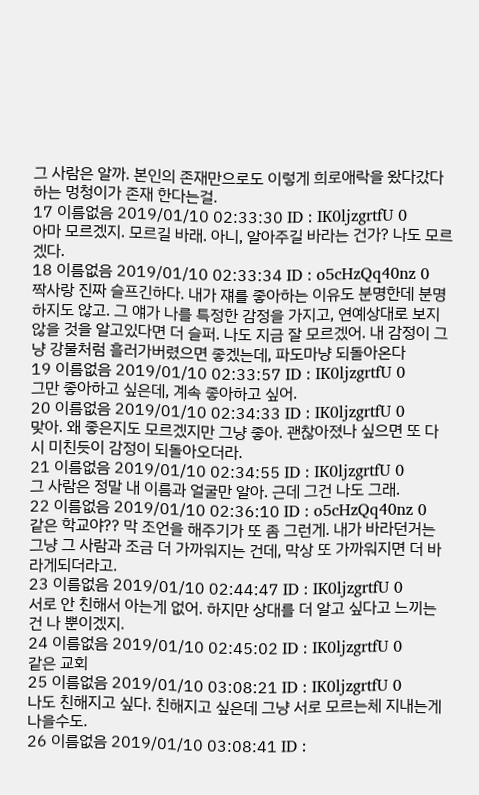그 사람은 알까. 본인의 존재만으로도 이렇게 희로애락을 왔다갔다 하는 멍청이가 존재 한다는걸.
17 이름없음 2019/01/10 02:33:30 ID : IK0ljzgrtfU 0
아마 모르겠지. 모르길 바래. 아니, 알아주길 바라는 건가? 나도 모르겠다.
18 이름없음 2019/01/10 02:33:34 ID : o5cHzQq40nz 0
짝사랑 진짜 슬프긴하다. 내가 쟤를 좋아하는 이유도 분명한데 분명하지도 않고. 그 얘가 나를 특정한 감정을 가지고, 연예상대로 보지않을 것을 알고있다면 더 슬퍼. 나도 지금 잘 모르겠어. 내 감정이 그냥 강물처럼 흘러가버렸으면 좋겠는데, 파도마냥 되돌아온다
19 이름없음 2019/01/10 02:33:57 ID : IK0ljzgrtfU 0
그만 좋아하고 싶은데, 계속 좋아하고 싶어.
20 이름없음 2019/01/10 02:34:33 ID : IK0ljzgrtfU 0
맞아. 왜 좋은지도 모르겠지만 그냥 좋아. 괜찮아졌나 싶으면 또 다시 미친듯이 감정이 되돌아오더라.
21 이름없음 2019/01/10 02:34:55 ID : IK0ljzgrtfU 0
그 사람은 정말 내 이름과 얼굴만 알아. 근데 그건 나도 그래.
22 이름없음 2019/01/10 02:36:10 ID : o5cHzQq40nz 0
같은 학교야?? 막 조언을 해주기가 또 좀 그런게. 내가 바라던거는 그냥 그 사람과 조금 더 가까워지는 건데, 막상 또 가까워지면 더 바라게되더라고.
23 이름없음 2019/01/10 02:44:47 ID : IK0ljzgrtfU 0
서로 안 친해서 아는게 없어. 하지만 상대를 더 알고 싶다고 느끼는건 나 뿐이겠지.
24 이름없음 2019/01/10 02:45:02 ID : IK0ljzgrtfU 0
같은 교회
25 이름없음 2019/01/10 03:08:21 ID : IK0ljzgrtfU 0
나도 친해지고 싶다. 친해지고 싶은데 그냥 서로 모르는체 지내는게 나을수도.
26 이름없음 2019/01/10 03:08:41 ID :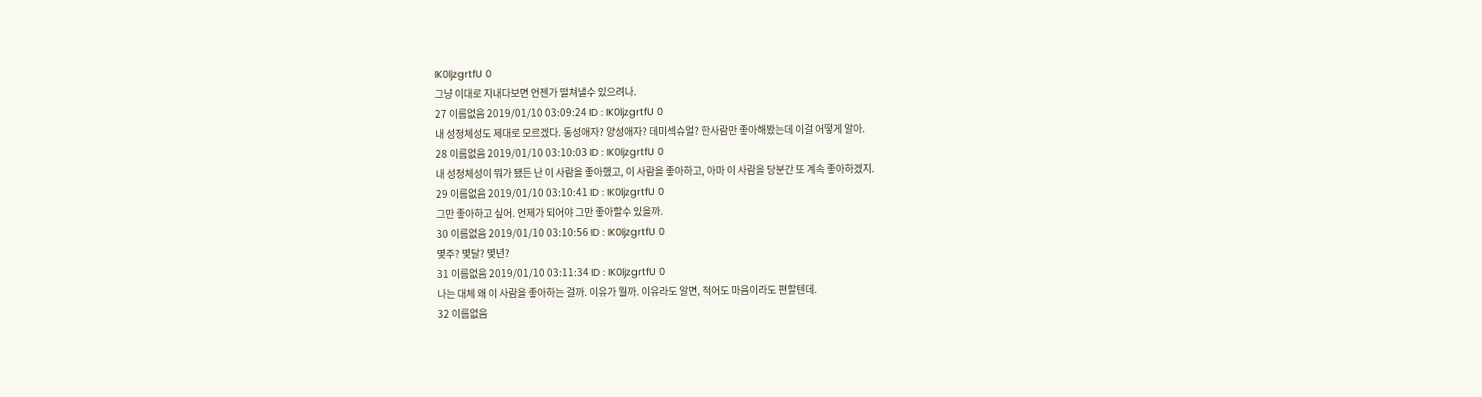IK0ljzgrtfU 0
그냥 이대로 지내다보면 언젠가 떨쳐낼수 있으려나.
27 이름없음 2019/01/10 03:09:24 ID : IK0ljzgrtfU 0
내 성정체성도 제대로 모르겠다. 동성애자? 양성애자? 데미섹슈얼? 한사람만 좋아해봤는데 이걸 어떻게 알아.
28 이름없음 2019/01/10 03:10:03 ID : IK0ljzgrtfU 0
내 성정체성이 뭐가 됐든 난 이 사람을 좋아했고, 이 사람을 좋아하고, 아마 이 사람을 당분간 또 계속 좋아하겠지.
29 이름없음 2019/01/10 03:10:41 ID : IK0ljzgrtfU 0
그만 좋아하고 싶어. 언제가 되어야 그만 좋아할수 있을까.
30 이름없음 2019/01/10 03:10:56 ID : IK0ljzgrtfU 0
몇주? 몇달? 몇년?
31 이름없음 2019/01/10 03:11:34 ID : IK0ljzgrtfU 0
나는 대체 왜 이 사람을 좋아하는 걸까. 이유가 뭘까. 이유라도 알면, 적어도 마음이라도 편할텐데.
32 이름없음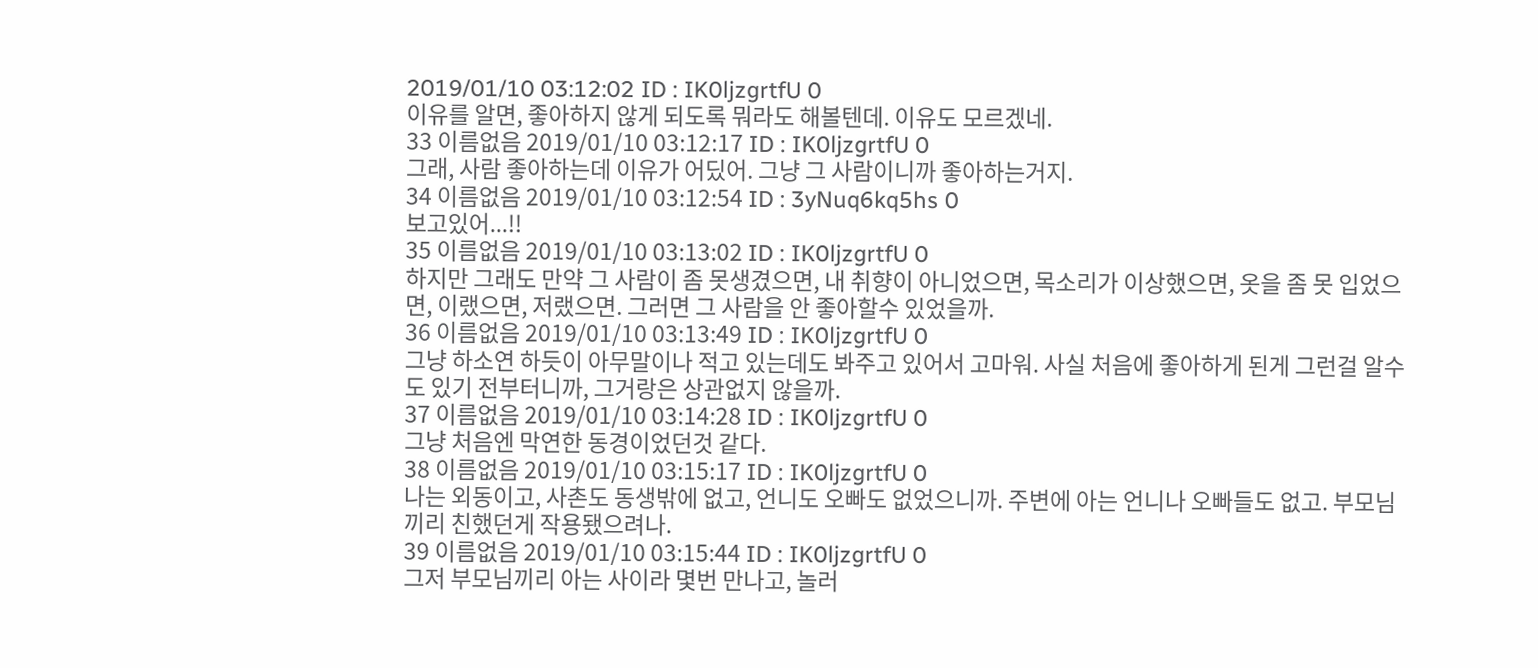2019/01/10 03:12:02 ID : IK0ljzgrtfU 0
이유를 알면, 좋아하지 않게 되도록 뭐라도 해볼텐데. 이유도 모르겠네.
33 이름없음 2019/01/10 03:12:17 ID : IK0ljzgrtfU 0
그래, 사람 좋아하는데 이유가 어딨어. 그냥 그 사람이니까 좋아하는거지.
34 이름없음 2019/01/10 03:12:54 ID : 3yNuq6kq5hs 0
보고있어...!!
35 이름없음 2019/01/10 03:13:02 ID : IK0ljzgrtfU 0
하지만 그래도 만약 그 사람이 좀 못생겼으면, 내 취향이 아니었으면, 목소리가 이상했으면, 옷을 좀 못 입었으면, 이랬으면, 저랬으면. 그러면 그 사람을 안 좋아할수 있었을까.
36 이름없음 2019/01/10 03:13:49 ID : IK0ljzgrtfU 0
그냥 하소연 하듯이 아무말이나 적고 있는데도 봐주고 있어서 고마워. 사실 처음에 좋아하게 된게 그런걸 알수도 있기 전부터니까, 그거랑은 상관없지 않을까.
37 이름없음 2019/01/10 03:14:28 ID : IK0ljzgrtfU 0
그냥 처음엔 막연한 동경이었던것 같다.
38 이름없음 2019/01/10 03:15:17 ID : IK0ljzgrtfU 0
나는 외동이고, 사촌도 동생밖에 없고, 언니도 오빠도 없었으니까. 주변에 아는 언니나 오빠들도 없고. 부모님끼리 친했던게 작용됐으려나.
39 이름없음 2019/01/10 03:15:44 ID : IK0ljzgrtfU 0
그저 부모님끼리 아는 사이라 몇번 만나고, 놀러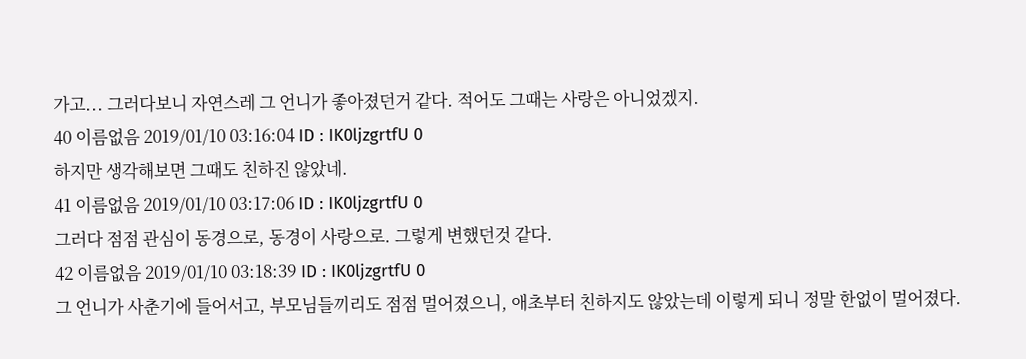가고... 그러다보니 자연스레 그 언니가 좋아졌던거 같다. 적어도 그때는 사랑은 아니었겠지.
40 이름없음 2019/01/10 03:16:04 ID : IK0ljzgrtfU 0
하지만 생각해보면 그때도 친하진 않았네.
41 이름없음 2019/01/10 03:17:06 ID : IK0ljzgrtfU 0
그러다 점점 관심이 동경으로, 동경이 사랑으로. 그렇게 변했던것 같다.
42 이름없음 2019/01/10 03:18:39 ID : IK0ljzgrtfU 0
그 언니가 사춘기에 들어서고, 부모님들끼리도 점점 멀어졌으니, 애초부터 친하지도 않았는데 이렇게 되니 정말 한없이 멀어졌다.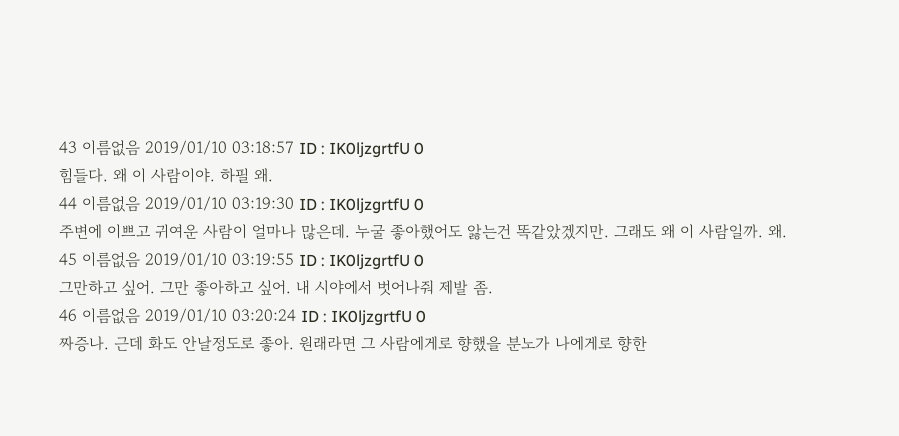43 이름없음 2019/01/10 03:18:57 ID : IK0ljzgrtfU 0
힘들다. 왜 이 사람이야. 하필 왜.
44 이름없음 2019/01/10 03:19:30 ID : IK0ljzgrtfU 0
주변에 이쁘고 귀여운 사람이 얼마나 많은데. 누굴 좋아했어도 앓는건 똑같았겠지만. 그래도 왜 이 사람일까. 왜.
45 이름없음 2019/01/10 03:19:55 ID : IK0ljzgrtfU 0
그만하고 싶어. 그만 좋아하고 싶어. 내 시야에서 벗어나줘 제발 좀.
46 이름없음 2019/01/10 03:20:24 ID : IK0ljzgrtfU 0
짜증나. 근데 화도 안날정도로 좋아. 원래라면 그 사람에게로 향했을 분노가 나에게로 향한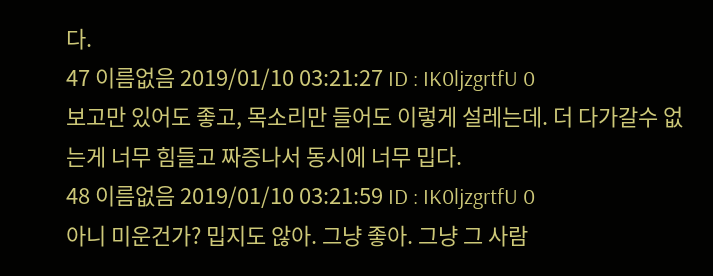다.
47 이름없음 2019/01/10 03:21:27 ID : IK0ljzgrtfU 0
보고만 있어도 좋고, 목소리만 들어도 이렇게 설레는데. 더 다가갈수 없는게 너무 힘들고 짜증나서 동시에 너무 밉다.
48 이름없음 2019/01/10 03:21:59 ID : IK0ljzgrtfU 0
아니 미운건가? 밉지도 않아. 그냥 좋아. 그냥 그 사람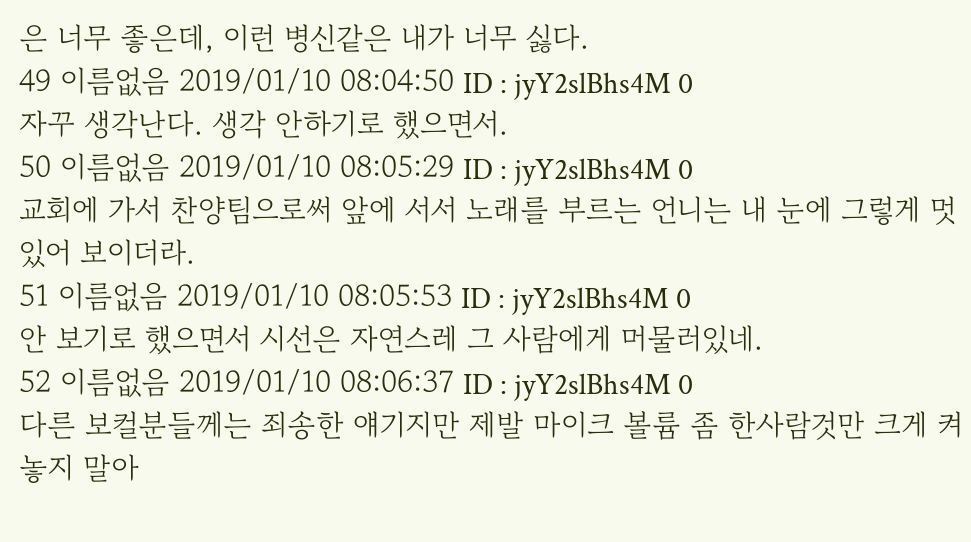은 너무 좋은데, 이런 병신같은 내가 너무 싫다.
49 이름없음 2019/01/10 08:04:50 ID : jyY2slBhs4M 0
자꾸 생각난다. 생각 안하기로 했으면서.
50 이름없음 2019/01/10 08:05:29 ID : jyY2slBhs4M 0
교회에 가서 찬양팀으로써 앞에 서서 노래를 부르는 언니는 내 눈에 그렇게 멋있어 보이더라.
51 이름없음 2019/01/10 08:05:53 ID : jyY2slBhs4M 0
안 보기로 했으면서 시선은 자연스레 그 사람에게 머물러있네.
52 이름없음 2019/01/10 08:06:37 ID : jyY2slBhs4M 0
다른 보컬분들께는 죄송한 얘기지만 제발 마이크 볼륨 좀 한사람것만 크게 켜놓지 말아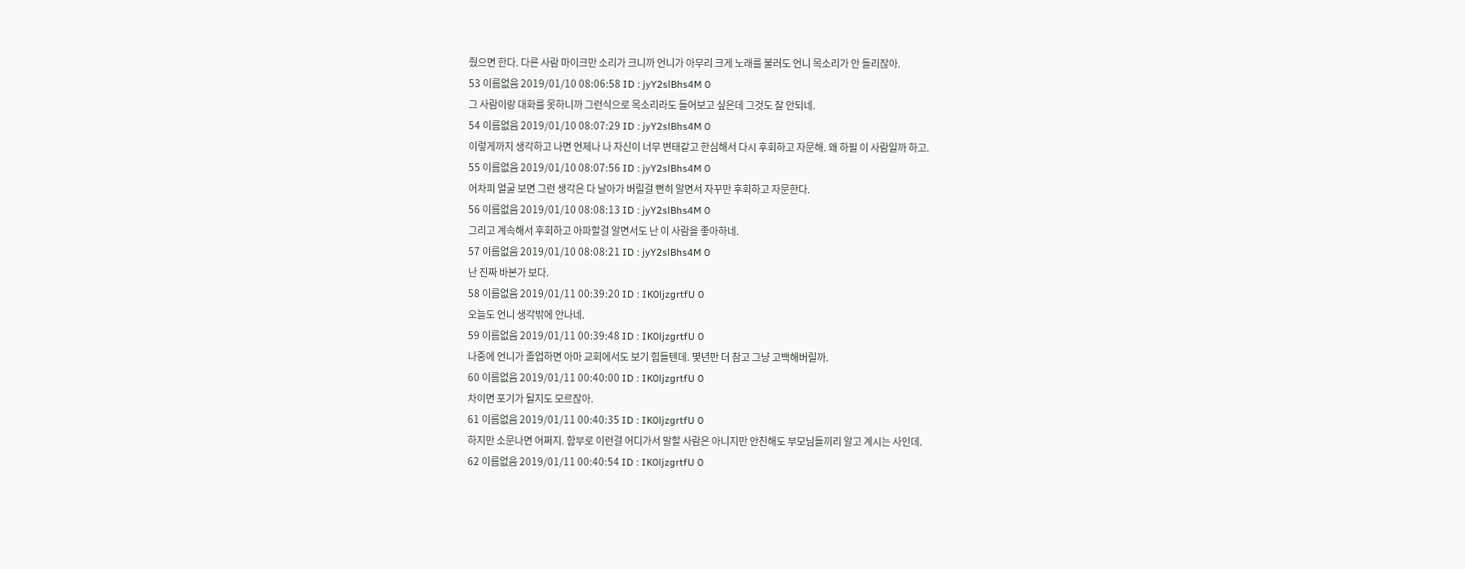줬으면 한다. 다른 사람 마이크만 소리가 크니까 언니가 아무리 크게 노래를 불러도 언니 목소리가 안 들리잖아.
53 이름없음 2019/01/10 08:06:58 ID : jyY2slBhs4M 0
그 사람이랑 대화를 못하니까 그런식으로 목소리라도 들어보고 싶은데 그것도 잘 안되네.
54 이름없음 2019/01/10 08:07:29 ID : jyY2slBhs4M 0
이렇게까지 생각하고 나면 언제나 나 자신이 너무 변태같고 한심해서 다시 후회하고 자문해. 왜 하필 이 사람일까 하고.
55 이름없음 2019/01/10 08:07:56 ID : jyY2slBhs4M 0
어차피 얼굴 보면 그런 생각은 다 날아가 버릴걸 뻔히 알면서 자꾸만 후회하고 자문한다.
56 이름없음 2019/01/10 08:08:13 ID : jyY2slBhs4M 0
그리고 계속해서 후회하고 아파할걸 알면서도 난 이 사람을 좋아하네.
57 이름없음 2019/01/10 08:08:21 ID : jyY2slBhs4M 0
난 진짜 바본가 보다.
58 이름없음 2019/01/11 00:39:20 ID : IK0ljzgrtfU 0
오늘도 언니 생각밖에 안나네.
59 이름없음 2019/01/11 00:39:48 ID : IK0ljzgrtfU 0
나중에 언니가 졸업하면 아마 교회에서도 보기 힘들텐데. 몇년만 더 참고 그냥 고백해버릴까.
60 이름없음 2019/01/11 00:40:00 ID : IK0ljzgrtfU 0
차이면 포기가 될지도 모르잖아.
61 이름없음 2019/01/11 00:40:35 ID : IK0ljzgrtfU 0
하지만 소문나면 어쩌지. 함부로 이런걸 어디가서 말할 사람은 아니지만 안친해도 부모님들끼리 알고 계시는 사인데.
62 이름없음 2019/01/11 00:40:54 ID : IK0ljzgrtfU 0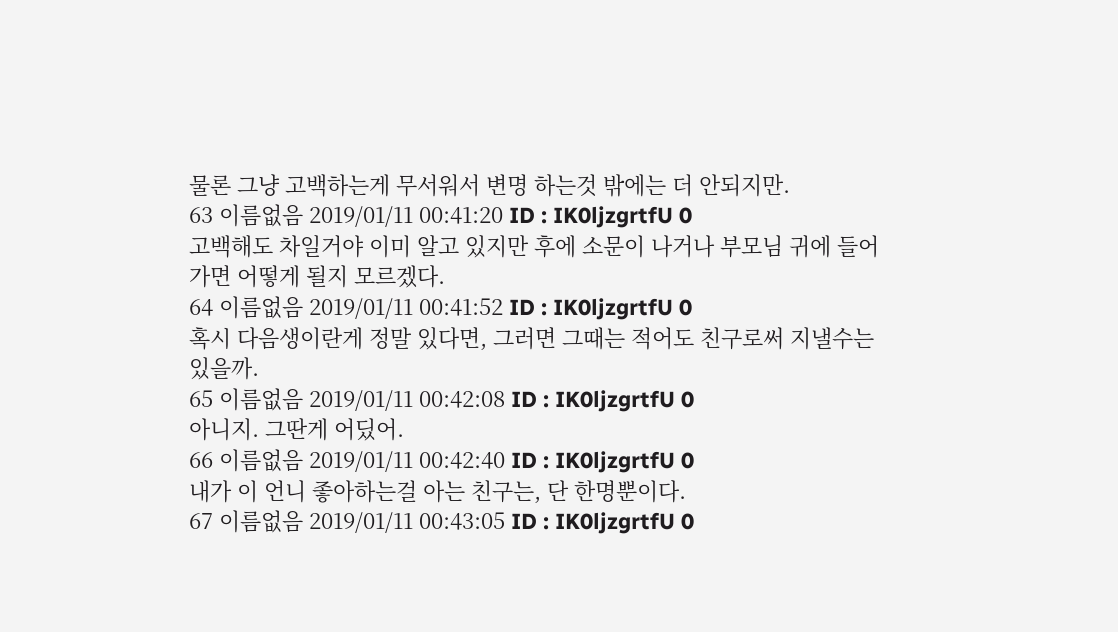물론 그냥 고백하는게 무서워서 변명 하는것 밖에는 더 안되지만.
63 이름없음 2019/01/11 00:41:20 ID : IK0ljzgrtfU 0
고백해도 차일거야 이미 알고 있지만 후에 소문이 나거나 부모님 귀에 들어가면 어떻게 될지 모르겠다.
64 이름없음 2019/01/11 00:41:52 ID : IK0ljzgrtfU 0
혹시 다음생이란게 정말 있다면, 그러면 그때는 적어도 친구로써 지낼수는 있을까.
65 이름없음 2019/01/11 00:42:08 ID : IK0ljzgrtfU 0
아니지. 그딴게 어딨어.
66 이름없음 2019/01/11 00:42:40 ID : IK0ljzgrtfU 0
내가 이 언니 좋아하는걸 아는 친구는, 단 한명뿐이다.
67 이름없음 2019/01/11 00:43:05 ID : IK0ljzgrtfU 0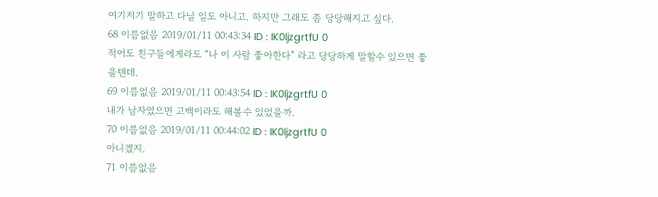여기저기 말하고 다닐 일도 아니고. 하지만 그래도 좀 당당해지고 싶다.
68 이름없음 2019/01/11 00:43:34 ID : IK0ljzgrtfU 0
적어도 친구들에게라도 “나 이 사람 좋아한다” 라고 당당하게 말할수 있으면 좋을텐데.
69 이름없음 2019/01/11 00:43:54 ID : IK0ljzgrtfU 0
내가 남자였으면 고백이라도 해볼수 있었을까.
70 이름없음 2019/01/11 00:44:02 ID : IK0ljzgrtfU 0
아니겠지.
71 이름없음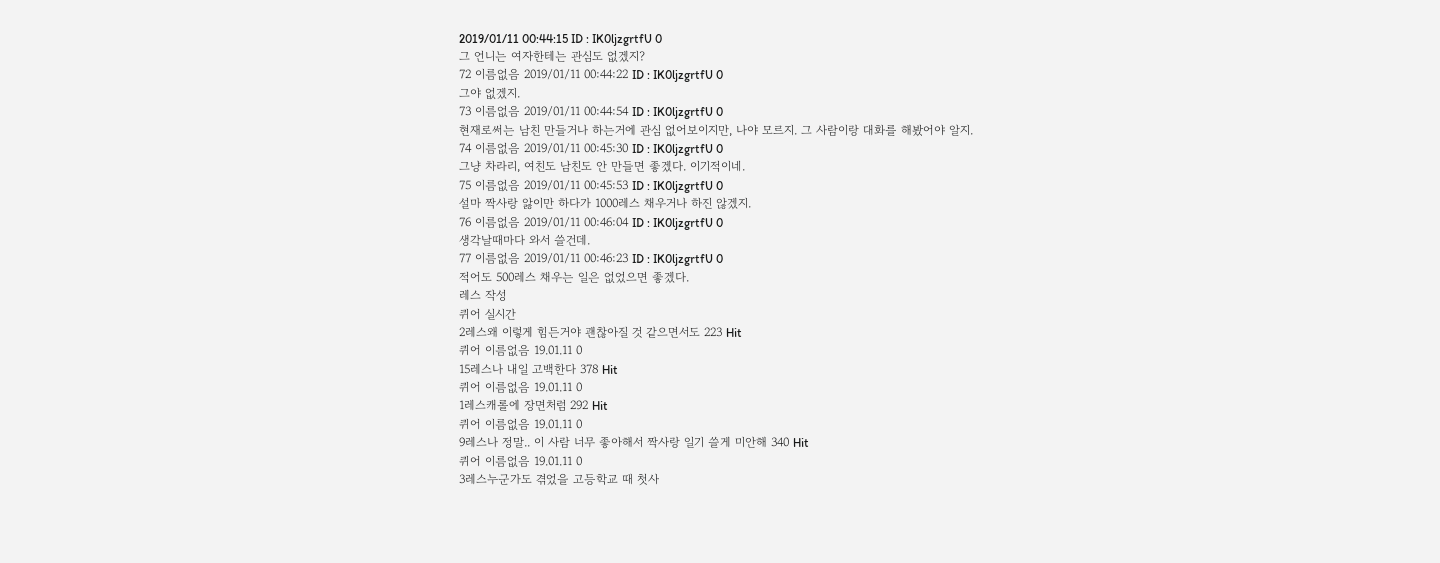2019/01/11 00:44:15 ID : IK0ljzgrtfU 0
그 언니는 여자한테는 관심도 없겠지?
72 이름없음 2019/01/11 00:44:22 ID : IK0ljzgrtfU 0
그야 없겠지.
73 이름없음 2019/01/11 00:44:54 ID : IK0ljzgrtfU 0
현재로써는 남친 만들거나 하는거에 관심 없어보이지만, 나야 모르지. 그 사람이랑 대화를 해봤어야 알지.
74 이름없음 2019/01/11 00:45:30 ID : IK0ljzgrtfU 0
그냥 차라리, 여친도 남친도 안 만들면 좋겠다. 이기적이네.
75 이름없음 2019/01/11 00:45:53 ID : IK0ljzgrtfU 0
설마 짝사랑 앓이만 하다가 1000레스 채우거나 하진 않겠지.
76 이름없음 2019/01/11 00:46:04 ID : IK0ljzgrtfU 0
생각날때마다 와서 쓸건데.
77 이름없음 2019/01/11 00:46:23 ID : IK0ljzgrtfU 0
적어도 500레스 채우는 일은 없었으면 좋겠다.
레스 작성
퀴어 실시간
2레스왜 이렇게 힘든거야 괜찮아질 것 같으면서도 223 Hit
퀴어 이름없음 19.01.11 0
15레스나 내일 고백한다 378 Hit
퀴어 이름없음 19.01.11 0
1레스캐롤에 장면처럼 292 Hit
퀴어 이름없음 19.01.11 0
9레스나 정말.. 이 사람 너무 좋아해서 짝사랑 일기 쓸게 미안해 340 Hit
퀴어 이름없음 19.01.11 0
3레스누군가도 겪었을 고등학교 때 첫사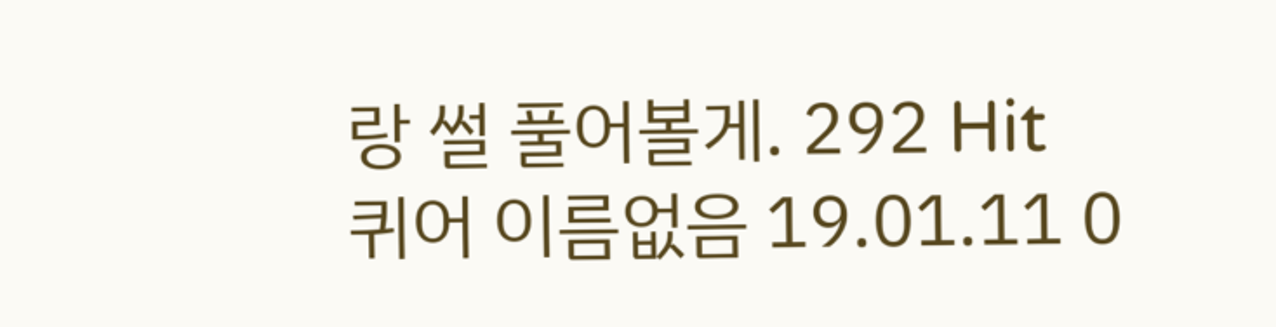랑 썰 풀어볼게. 292 Hit
퀴어 이름없음 19.01.11 0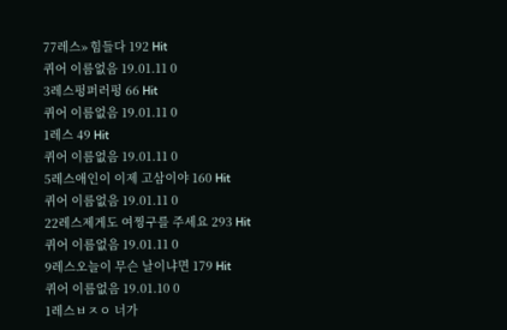77레스» 힘들다 192 Hit
퀴어 이름없음 19.01.11 0
3레스펑퍼러펑 66 Hit
퀴어 이름없음 19.01.11 0
1레스 49 Hit
퀴어 이름없음 19.01.11 0
5레스애인이 이제 고삼이야 160 Hit
퀴어 이름없음 19.01.11 0
22레스제게도 여찡구를 주세요 293 Hit
퀴어 이름없음 19.01.11 0
9레스오늘이 무슨 날이냐면 179 Hit
퀴어 이름없음 19.01.10 0
1레스ㅂㅈㅇ 너가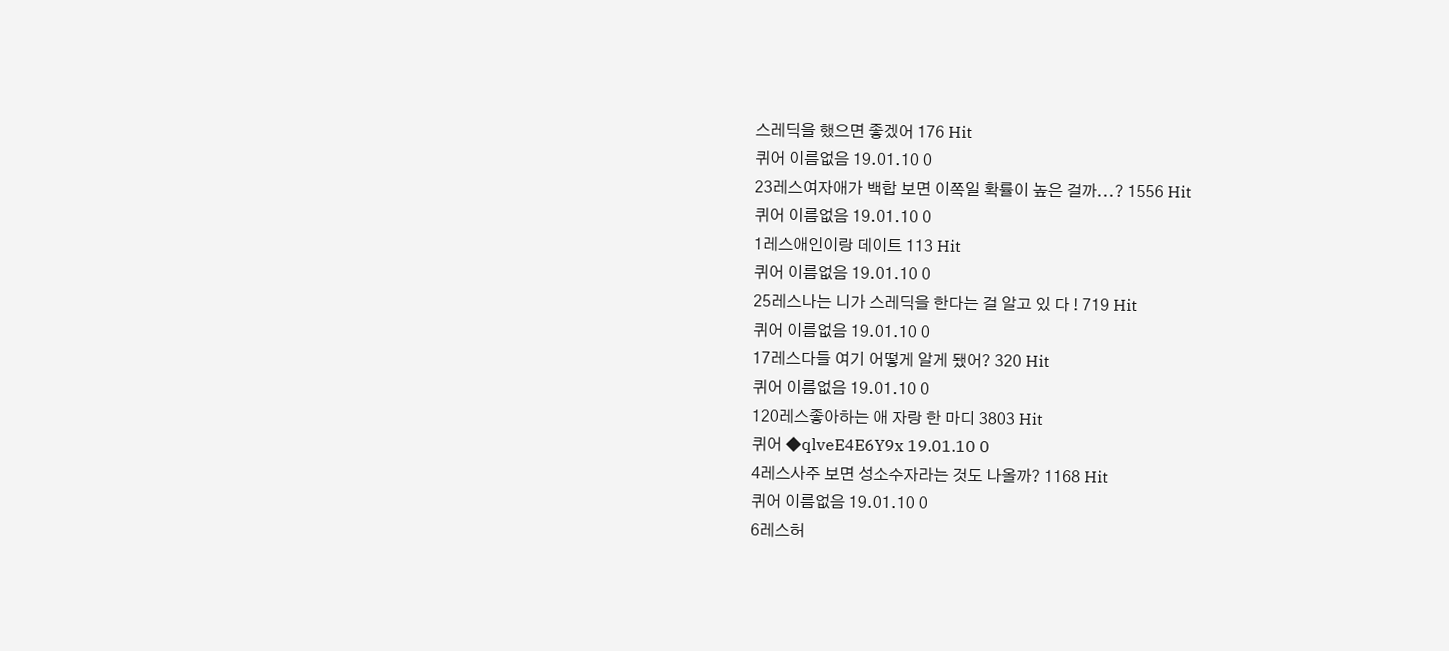스레딕을 했으면 좋겠어 176 Hit
퀴어 이름없음 19.01.10 0
23레스여자애가 백합 보면 이쪽일 확률이 높은 걸까...? 1556 Hit
퀴어 이름없음 19.01.10 0
1레스애인이랑 데이트 113 Hit
퀴어 이름없음 19.01.10 0
25레스나는 니가 스레딕을 한다는 걸 알고 있 다 ! 719 Hit
퀴어 이름없음 19.01.10 0
17레스다들 여기 어떻게 알게 됐어? 320 Hit
퀴어 이름없음 19.01.10 0
120레스좋아하는 애 자랑 한 마디 3803 Hit
퀴어 ◆qlveE4E6Y9x 19.01.10 0
4레스사주 보면 성소수자라는 것도 나올까? 1168 Hit
퀴어 이름없음 19.01.10 0
6레스허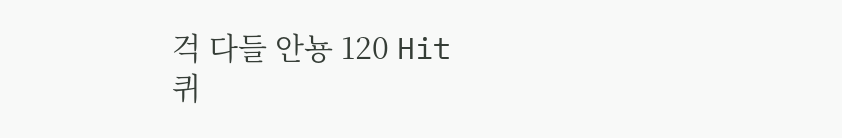걱 다들 안뇽 120 Hit
퀴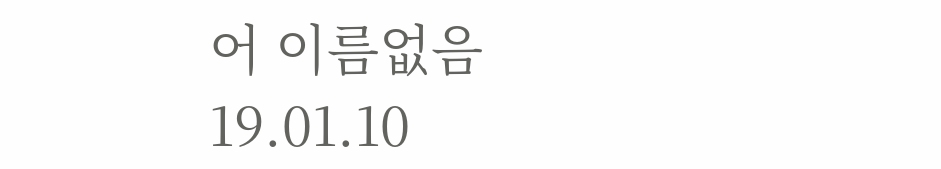어 이름없음 19.01.10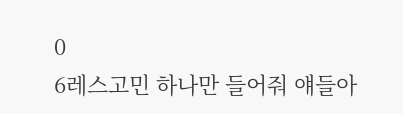0
6레스고민 하나만 들어줘 얘들아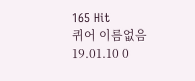165 Hit
퀴어 이름없음 19.01.10 0